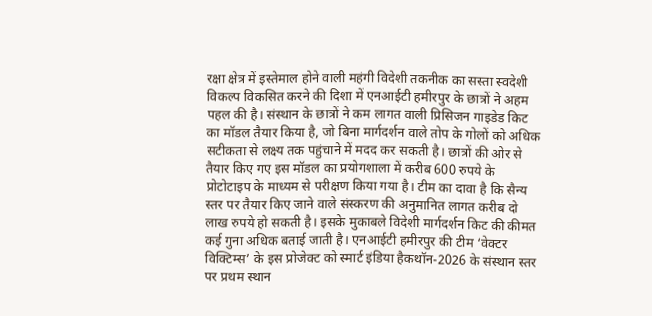रक्षा क्षेत्र में इस्तेमाल होने वाली महंगी विदेशी तकनीक का सस्ता स्वदेशी विकल्प विकसित करने की दिशा में एनआईटी हमीरपुर के छात्रों ने अहम पहल की है। संस्थान के छात्रों ने कम लागत वाली प्रिसिजन गाइडेड किट का मॉडल तैयार किया है, जो बिना मार्गदर्शन वाले तोप के गोलों को अधिक सटीकता से लक्ष्य तक पहुंचाने में मदद कर सकती है। छात्रों की ओर से तैयार किए गए इस मॉडल का प्रयोगशाला में करीब 600 रुपये के प्रोटोटाइप के माध्यम से परीक्षण किया गया है। टीम का दावा है कि सैन्य स्तर पर तैयार किए जाने वाले संस्करण की अनुमानित लागत करीब दो लाख रुपये हो सकती है। इसके मुकाबले विदेशी मार्गदर्शन किट की कीमत कई गुना अधिक बताई जाती है। एनआईटी हमीरपुर की टीम ‘वेक्टर विक्टिम्स’ के इस प्रोजेक्ट को स्मार्ट इंडिया हैकथॉन-2026 के संस्थान स्तर पर प्रथम स्थान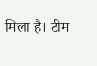मिला है। टीम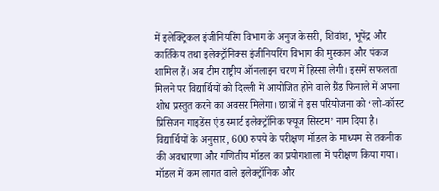में इलेक्ट्रिकल इंजीनियरिंग विभाग के अनुज केसरी, शिवांश, भूपेंद्र और कार्तिकेय तथा इलेक्ट्रॉनिक्स इंजीनियरिंग विभाग की मुस्कान और पंकज शामिल हैं। अब टीम राष्ट्रीय ऑनलाइन चरण में हिस्सा लेगी। इसमें सफलता मिलने पर विद्यार्थियों को दिल्ली में आयोजित होने वाले ग्रैंड फिनाले में अपना शोध प्रस्तुत करने का अवसर मिलेगा। छात्रों ने इस परियोजना को ‘लो-कॉस्ट प्रिसिजन गाइडेंस एंड स्मार्ट इलेक्ट्रॉनिक फ्यूज सिस्टम’ नाम दिया है। विद्यार्थियों के अनुसार, 600 रुपये के परीक्षण मॉडल के माध्यम से तकनीक की अवधारणा और गणितीय मॉडल का प्रयोगशाला में परीक्षण किया गया। मॉडल में कम लागत वाले इलेक्ट्रॉनिक और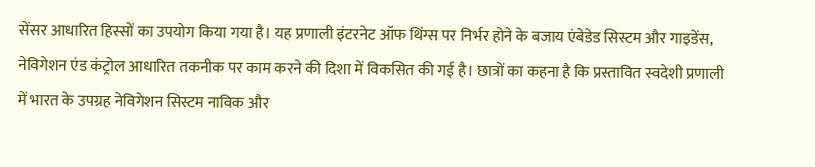सेंसर आधारित हिस्सों का उपयोग किया गया है। यह प्रणाली इंटरनेट ऑफ थिंग्स पर निर्भर होने के बजाय एंबेडेड सिस्टम और गाइडेंस, नेविगेशन एंड कंट्रोल आधारित तकनीक पर काम करने की दिशा में विकसित की गई है। छात्रों का कहना है कि प्रस्तावित स्वदेशी प्रणाली में भारत के उपग्रह नेविगेशन सिस्टम नाविक और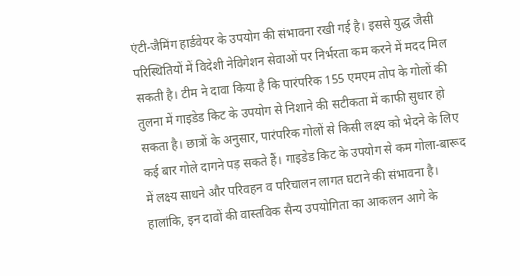एंटी-जैमिंग हार्डवेयर के उपयोग की संभावना रखी गई है। इससे युद्ध जैसी परिस्थितियों में विदेशी नेविगेशन सेवाओं पर निर्भरता कम करने में मदद मिल सकती है। टीम ने दावा किया है कि पारंपरिक 155 एमएम तोप के गोलों की तुलना में गाइडेड किट के उपयोग से निशाने की सटीकता में काफी सुधार हो सकता है। छात्रों के अनुसार, पारंपरिक गोलों से किसी लक्ष्य को भेदने के लिए कई बार गोले दागने पड़ सकते हैं। गाइडेड किट के उपयोग से कम गोला-बारूद में लक्ष्य साधने और परिवहन व परिचालन लागत घटाने की संभावना है। हालांकि, इन दावों की वास्तविक सैन्य उपयोगिता का आकलन आगे के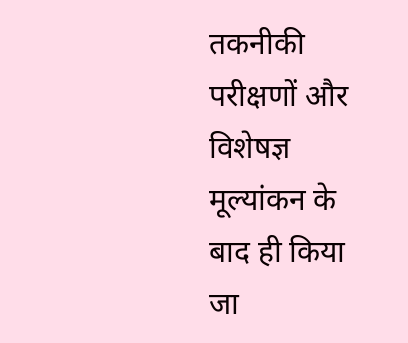तकनीकी परीक्षणों और विशेषज्ञ मूल्यांकन के बाद ही किया जा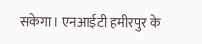सकेगा। एनआईटी हमीरपुर के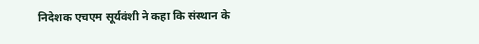निदेशक एचएम सूर्यवंशी ने कहा कि संस्थान के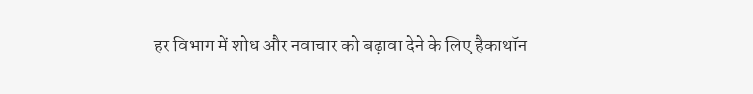हर विभाग में शोध और नवाचार को बढ़ावा देने के लिए हैकाथॉन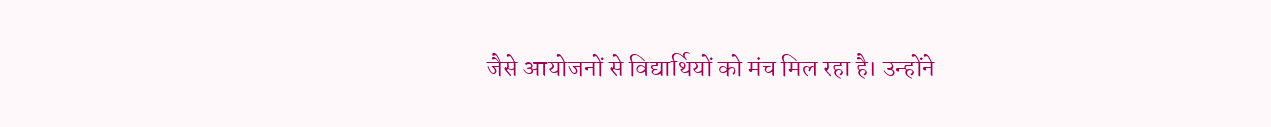जैसे आयोजनों से विद्यार्थियों को मंच मिल रहा है। उन्होंने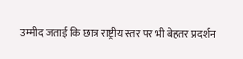उम्मीद जताई कि छात्र राष्ट्रीय स्तर पर भी बेहतर प्रदर्शन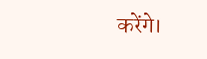करेंगे।